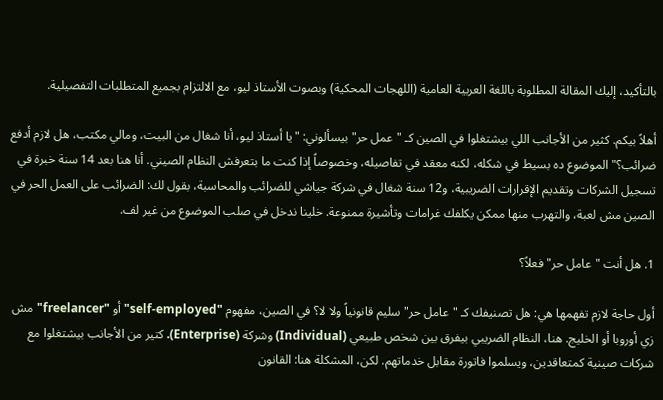بالتأكيد، إليك المقالة المطلوبة باللغة العربية العامية (اللهجات المحكية) وبصوت الأستاذ ليو، مع الالتزام بجميع المتطلبات التفصيلية.

أهلاً بيكم. كثير من الأجانب اللي بيشتغلوا في الصين كـ "عمل حر" بيسألوني: "يا أستاذ ليو، أنا شغال من البيت، ومالي مكتب، هل لازم أدفع ضرائب؟" الموضوع ده بسيط في شكله، لكنه معقد في تفاصيله، وخصوصاً إذا كنت ما بتعرفش النظام الصيني. أنا هنا بعد 14 سنة خبرة في تسجيل الشركات وتقديم الإقرارات الضريبية، و12 سنة شغال في شركة جياشي للضرائب والمحاسبة، بقول لك: الضرائب على العمل الحر في الصين مش لعبة، والتهرب منها ممكن يكلفك غرامات وتأشيرة ممنوعة. خلينا ندخل في صلب الموضوع من غير لف.

1. هل أنت "عامل حر" فعلاً؟

أول حاجة لازم تفهمها هي: هل تصنيفك كـ "عامل حر" سليم قانونياً ولا لا؟ في الصين، مفهوم "self-employed" أو "freelancer" مش زي أوروبا أو الخليج. هنا، النظام الضريبي بيفرق بين شخص طبيعي (Individual) وشركة (Enterprise). كتير من الأجانب بيشتغلوا مع شركات صينية كمتعاقدين، ويسلموا فاتورة مقابل خدماتهم. لكن، المشكلة هنا: القانون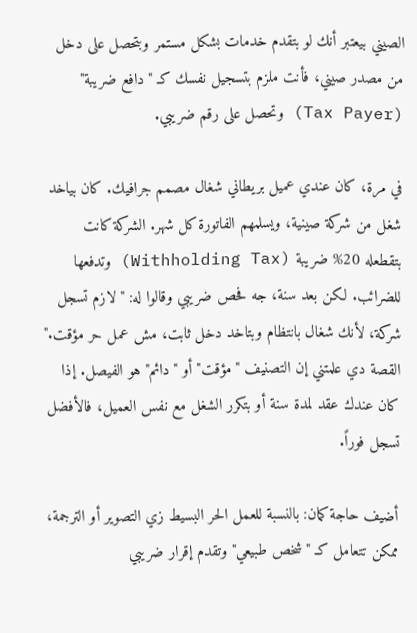الصيني بيعتبر أنك لو بتقدم خدمات بشكل مستمر وبتحصل على دخل من مصدر صيني، فأنت ملزم بتسجيل نفسك كـ "دافع ضريبة" (Tax Payer) وتحصل على رقم ضريبي.

في مرة، كان عندي عميل بريطاني شغال مصمم جرافيك. كان بياخد شغل من شركة صينية، ويسلمهم الفاتورة كل شهر. الشركة كانت بتقطعله 20% ضريبة (Withholding Tax) وتدفعها للضرائب. لكن بعد سنة، جه فحص ضريبي وقالوا له: "لازم تسجل شركة، لأنك شغال بانتظام وبتاخد دخل ثابت، مش عمل حر مؤقت." القصة دي علمتني إن التصنيف "مؤقت" أو "دائم" هو الفيصل. إذا كان عندك عقد لمدة سنة أو بتكرر الشغل مع نفس العميل، فالأفضل تسجل فوراً.

أضيف حاجة كمان: بالنسبة للعمل الحر البسيط زي التصوير أو الترجمة، ممكن تتعامل كـ "شخص طبيعي" وتقدم إقرار ضريبي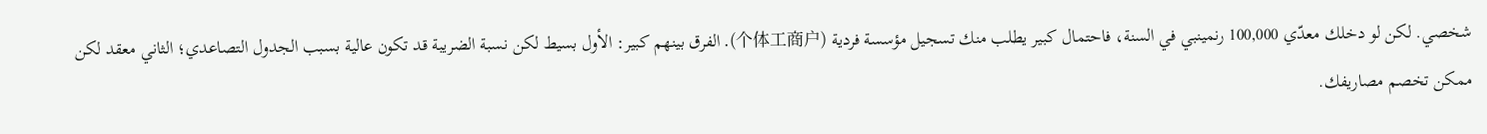شخصي. لكن لو دخلك معدّي 100,000 رنمينبي في السنة، فاحتمال كبير يطلب منك تسجيل مؤسسة فردية (个体工商户). الفرق بينهم كبير: الأول بسيط لكن نسبة الضريبة قد تكون عالية بسبب الجدول التصاعدي؛ الثاني معقد لكن ممكن تخصم مصاريفك.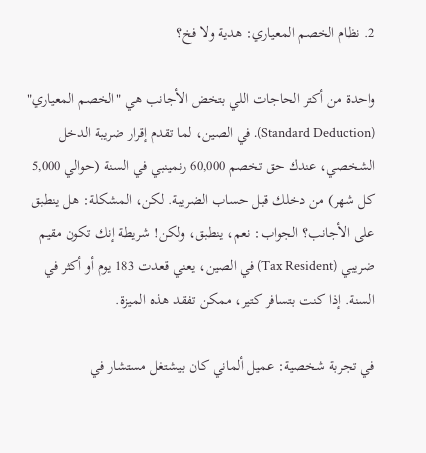2. نظام الخصم المعياري: هدية ولا فخ؟

واحدة من أكتر الحاجات اللي بتخض الأجانب هي "الخصم المعياري" (Standard Deduction). في الصين، لما تقدم إقرار ضريبة الدخل الشخصي، عندك حق تخصم 60,000 رنمينبي في السنة (حوالي 5,000 كل شهر) من دخلك قبل حساب الضريبة. لكن، المشكلة: هل ينطبق على الأجانب؟ الجواب: نعم، ينطبق، ولكن! شريطة إنك تكون مقيم ضريبي (Tax Resident) في الصين، يعني قعدت 183 يوم أو أكثر في السنة. إذا كنت بتسافر كتير، ممكن تفقد هذه الميزة.

في تجربة شخصية: عميل ألماني كان بيشتغل مستشار في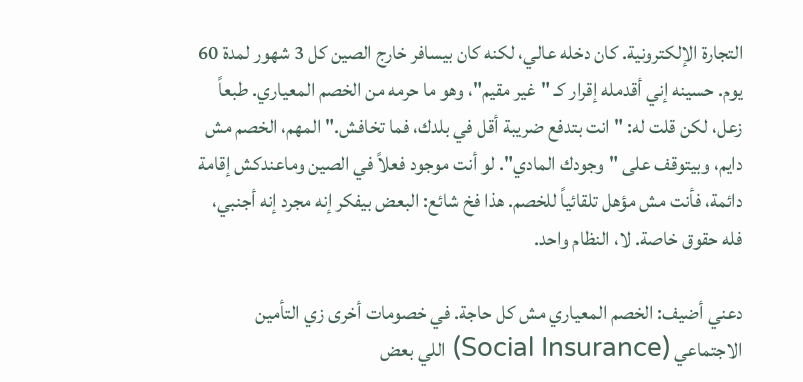التجارة الإلكترونية. كان دخله عالي، لكنه كان بيسافر خارج الصين كل 3 شهور لمدة 60 يوم. حسينه إني أقدمله إقرار كـ "غير مقيم"، وهو ما حرمه من الخصم المعياري. طبعاً زعل، لكن قلت له: "انت بتدفع ضريبة أقل في بلدك، فما تخافش." المهم، الخصم مش دايم، وبيتوقف على "وجودك المادي". لو أنت موجود فعلاً في الصين وماعندكش إقامة دائمة، فأنت مش مؤهل تلقائياً للخصم. هذا فخ شائع: البعض بيفكر إنه مجرد إنه أجنبي، فله حقوق خاصة. لا، النظام واحد.

دعني أضيف: الخصم المعياري مش كل حاجة. في خصومات أخرى زي التأمين الاجتماعي (Social Insurance) اللي بعض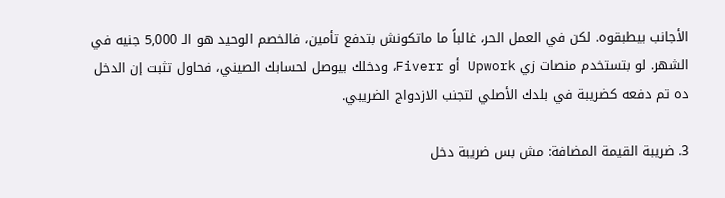الأجانب بيطبقوه. لكن في العمل الحر، غالباً ما ماتكونش بتدفع تأمين، فالخصم الوحيد هو الـ 5,000 جنيه في الشهر. لو بتستخدم منصات زي Upwork أو Fiverr، ودخلك بيوصل لحسابك الصيني، فحاول تثبت إن الدخل ده تم دفعه كضريبة في بلدك الأصلي لتجنب الازدواج الضريبي.

3. ضريبة القيمة المضافة: مش بس ضريبة دخل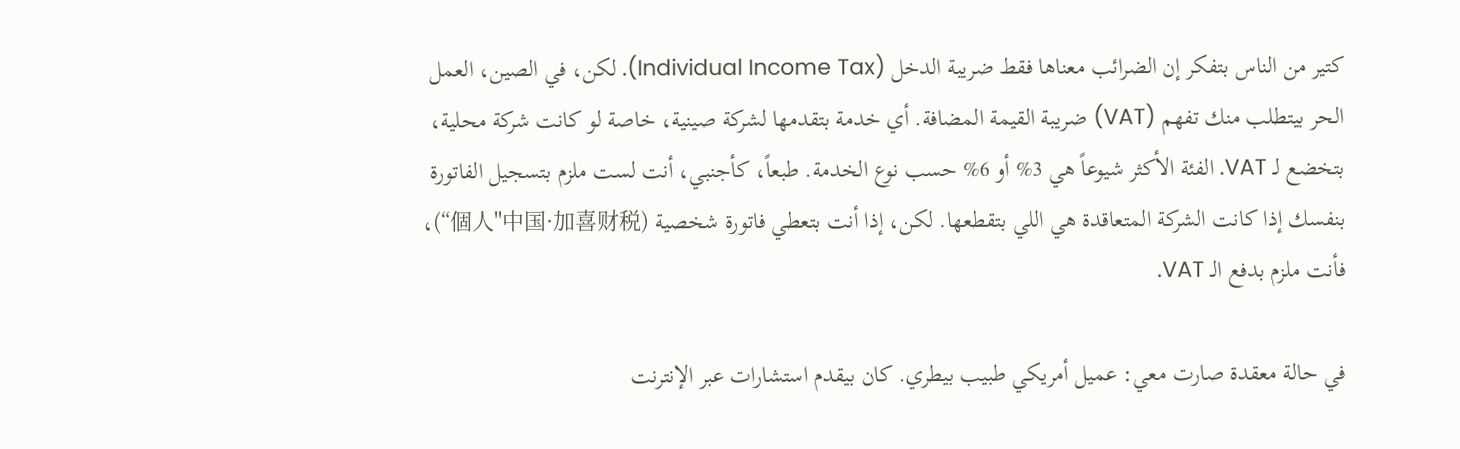كتير من الناس بتفكر إن الضرائب معناها فقط ضريبة الدخل (Individual Income Tax). لكن، في الصين، العمل الحر بيتطلب منك تفهم (VAT) ضريبة القيمة المضافة. أي خدمة بتقدمها لشركة صينية، خاصة لو كانت شركة محلية، بتخضع لـ VAT. الفئة الأكثر شيوعاً هي 3% أو 6% حسب نوع الخدمة. طبعاً، كأجنبي، أنت لست ملزم بتسجيل الفاتورة بنفسك إذا كانت الشركة المتعاقدة هي اللي بتقطعها. لكن، إذا أنت بتعطي فاتورة شخصية (個人"中国·加喜财税“)، فأنت ملزم بدفع الـ VAT.

في حالة معقدة صارت معي: عميل أمريكي طبيب بيطري. كان بيقدم استشارات عبر الإنترنت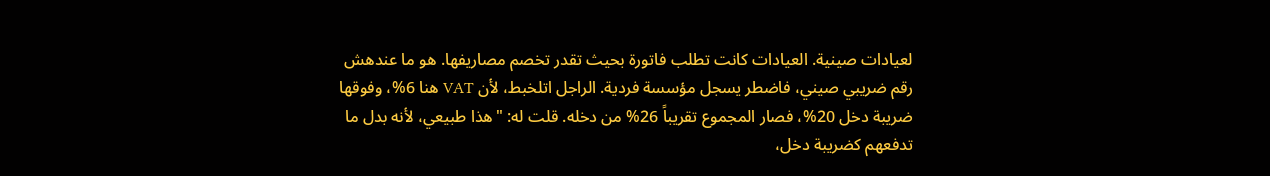لعيادات صينية. العيادات كانت تطلب فاتورة بحيث تقدر تخصم مصاريفها. هو ما عندهش رقم ضريبي صيني، فاضطر يسجل مؤسسة فردية. الراجل اتلخبط، لأن VAT هنا 6%، وفوقها ضريبة دخل 20%، فصار المجموع تقريباً 26% من دخله. قلت له: "هذا طبيعي، لأنه بدل ما تدفعهم كضريبة دخل،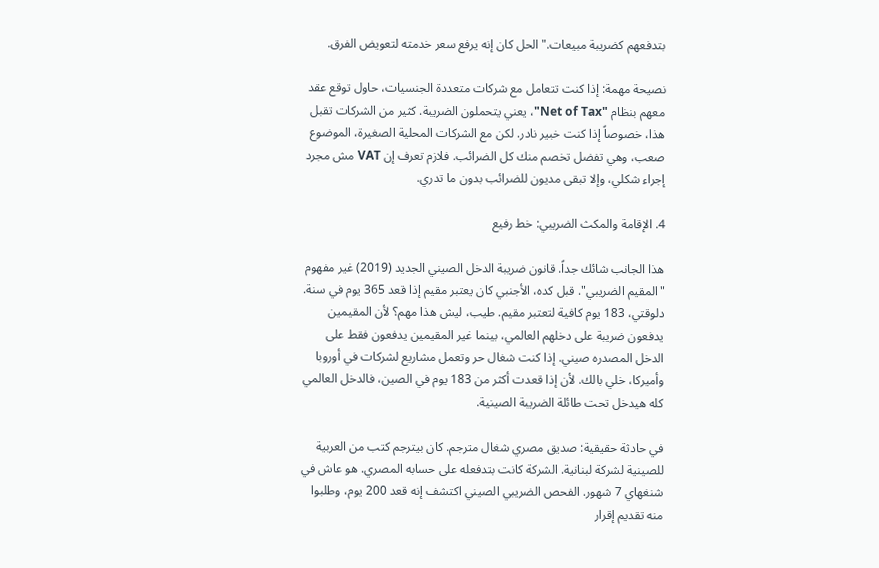بتدفعهم كضريبة مبيعات." الحل كان إنه يرفع سعر خدمته لتعويض الفرق.

نصيحة مهمة: إذا كنت تتعامل مع شركات متعددة الجنسيات، حاول توقع عقد معهم بنظام "Net of Tax"، يعني يتحملون الضريبة. كثير من الشركات تقبل هذا، خصوصاً إذا كنت خبير نادر. لكن مع الشركات المحلية الصغيرة، الموضوع صعب، وهي تفضل تخصم منك كل الضرائب. فلازم تعرف إن VAT مش مجرد إجراء شكلي، وإلا تبقى مديون للضرائب بدون ما تدري.

4. الإقامة والمكث الضريبي: خط رفيع

هذا الجانب شائك جداً. قانون ضريبة الدخل الصيني الجديد (2019) غير مفهوم "المقيم الضريبي". قبل كده، الأجنبي كان يعتبر مقيم إذا قعد 365 يوم في سنة. دلوقتي، 183 يوم كافية لتعتبر مقيم. طيب، ليش هذا مهم؟ لأن المقيمين يدفعون ضريبة على دخلهم العالمي، بينما غير المقيمين يدفعون فقط على الدخل المصدره صيني. إذا كنت شغال حر وتعمل مشاريع لشركات في أوروبا وأميركا، خلي بالك. لأن إذا قعدت أكثر من 183 يوم في الصين، فالدخل العالمي كله هيدخل تحت طائلة الضريبة الصينية.

في حادثة حقيقية: صديق مصري شغال مترجم. كان بيترجم كتب من العربية للصينية لشركة لبنانية. الشركة كانت بتدفعله على حسابه المصري. هو عاش في شنغهاي 7 شهور. الفحص الضريبي الصيني اكتشف إنه قعد 200 يوم، وطلبوا منه تقديم إقرار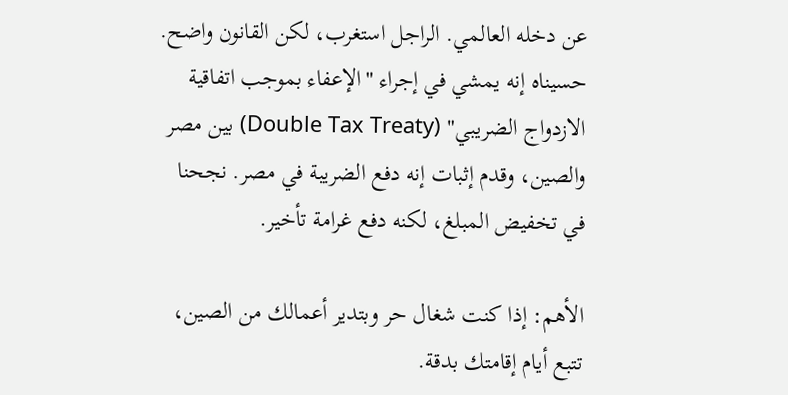عن دخله العالمي. الراجل استغرب، لكن القانون واضح. حسيناه إنه يمشي في إجراء "الإعفاء بموجب اتفاقية الازدواج الضريبي" (Double Tax Treaty) بين مصر والصين، وقدم إثبات إنه دفع الضريبة في مصر. نجحنا في تخفيض المبلغ، لكنه دفع غرامة تأخير.

الأهم: إذا كنت شغال حر وبتدير أعمالك من الصين، تتبع أيام إقامتك بدقة.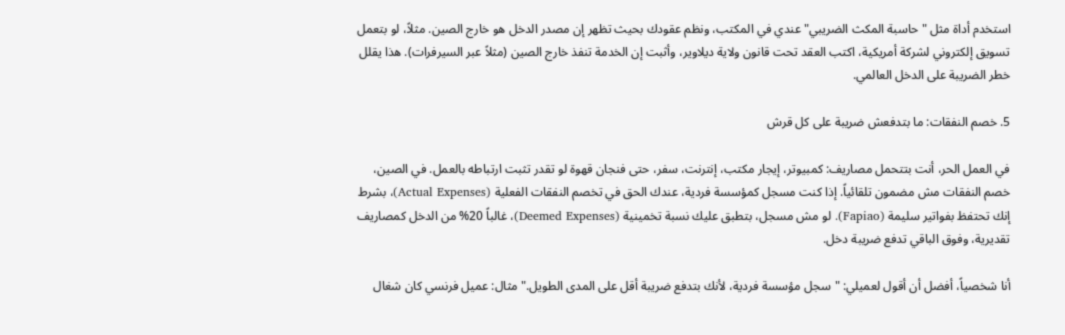استخدم أداة مثل "حاسبة المكث الضريبي" عندي في المكتب، ونظم عقودك بحيث تظهر إن مصدر الدخل هو خارج الصين. مثلاً، لو بتعمل تسويق إلكتروني لشركة أمريكية، اكتب العقد تحت قانون ولاية ديلاوير، وأثبت إن الخدمة تنفذ خارج الصين (مثلاً عبر السيرفرات). هذا يقلل خطر الضريبة على الدخل العالمي.

5. خصم النفقات: ما بتدفعش ضريبة على كل قرش

في العمل الحر، أنت بتتحمل مصاريف: كمبيوتر، إيجار مكتب، إنترنت، سفر، حتى فنجان قهوة لو تقدر تثبت ارتباطه بالعمل. في الصين، خصم النفقات مش مضمون تلقائياً. إذا كنت مسجل كمؤسسة فردية، عندك الحق في تخصم النفقات الفعلية (Actual Expenses)، بشرط إنك تحتفظ بفواتير سليمة (Fapiao). لو مش مسجل، بتطبق عليك نسبة تخمينية (Deemed Expenses)، غالباً 20% من الدخل كمصاريف تقديرية، وفوق الباقي تدفع ضريبة دخل.

أنا شخصياً، أفضل أن أقول لعميلي: "سجل مؤسسة فردية، لأنك بتدفع ضريبة أقل على المدى الطويل." مثال: عميل فرنسي كان شغال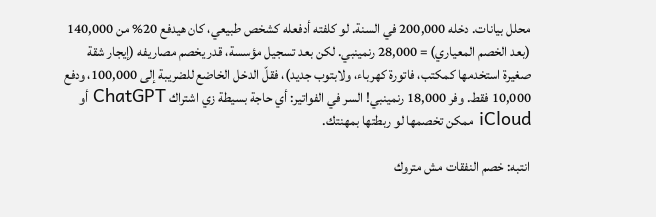محلل بيانات. دخله 200,000 في السنة. لو كلفته أدفعله كشخص طبيعي، كان هيدفع 20% من 140,000 (بعد الخصم المعياري) = 28,000 رنمينبي. لكن بعد تسجيل مؤسسة، قدر يخصم مصاريفه (إيجار شقة صغيرة استخدمها كمكتب، فاتورة كهرباء، ولابتوب جديد)، فقلّ الدخل الخاضع للضريبة إلى 100,000، ودفع 10,000 فقط. وفر 18,000 رنمينبي! السر في الفواتير: أي حاجة بسيطة زي اشتراك ChatGPT أو iCloud ممكن تخصمها لو ربطتها بمهنتك.

انتبه: خصم النفقات مش متروك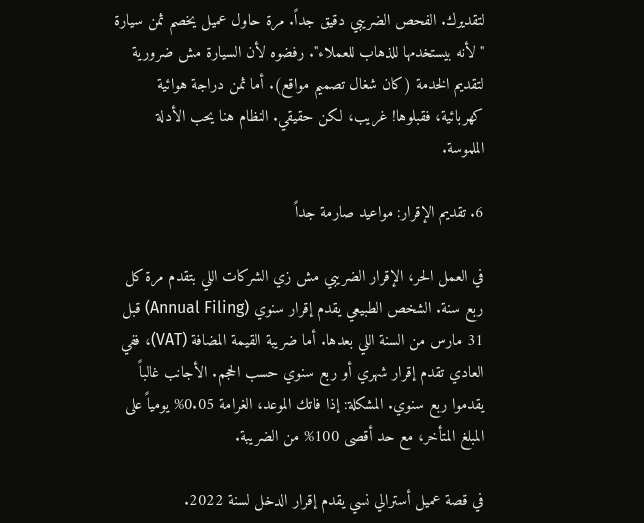لتقديرك. الفحص الضريبي دقيق جداً. مرة حاول عميل يخصم ثمن سيارة "لأنه بيستخدمها للذهاب للعملاء". رفضوه لأن السيارة مش ضرورية لتقديم الخدمة (كان شغال تصميم مواقع). أما ثمن دراجة هوائية كهربائية، فقبلوها! غريب، لكن حقيقي. النظام هنا يحب الأدلة الملموسة.

6. تقديم الإقرار: مواعيد صارمة جداً

في العمل الحر، الإقرار الضريبي مش زي الشركات اللي بتقدم مرة كل ربع سنة. الشخص الطبيعي يقدم إقرار سنوي (Annual Filing) قبل 31 مارس من السنة اللي بعدها. أما ضريبة القيمة المضافة (VAT)، ففي العادي تقدم إقرار شهري أو ربع سنوي حسب الحجم. الأجانب غالباً يقدموا ربع سنوي. المشكلة: إذا فاتك الموعد، الغرامة 0.05% يومياً على المبلغ المتأخر، مع حد أقصى 100% من الضريبة.

في قصة عميل أسترالي نسي يقدم إقرار الدخل لسنة 2022.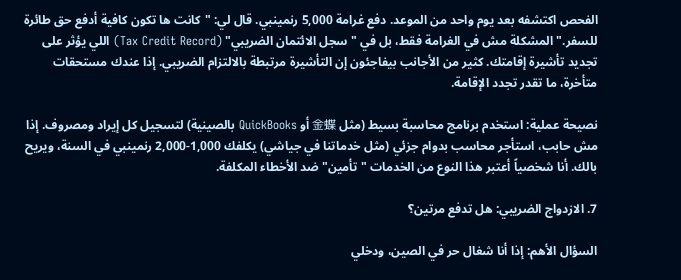الفحص اكتشفه بعد يوم واحد من الموعد. دفع غرامة 5,000 رنمينبي. قال لي: "كانت ها تكون كافية أدفع حق طائرة للسفر." المشكلة مش في الغرامة فقط، بل في "سجل الائتمان الضريبي" (Tax Credit Record) اللي يؤثر على تجديد تأشيرة إقامتك. كثير من الأجانب بيفاجئون إن التأشيرة مرتبطة بالالتزام الضريبي. إذا عندك مستحقات متأخرة، ما تقدر تجدد الإقامة.

نصيحة عملية: استخدم برنامج محاسبة بسيط (مثل 金蝶 أو QuickBooks بالصينية) لتسجيل كل إيراد ومصروف. إذا مش حابب، استأجر محاسب بدوام جزئي (مثل خدماتنا في جياشي) يكلفك 1,000-2,000 رنمينبي في السنة، ويريح بالك. أنا شخصياً أعتبر هذا النوع من الخدمات "تأمين" ضد الأخطاء المكلفة.

7. الازدواج الضريبي: هل تدفع مرتين؟

السؤال الأهم: إذا أنا شغال حر في الصين، ودخلي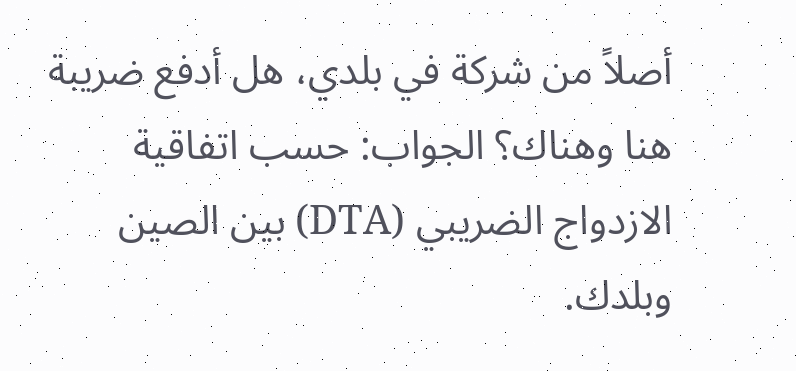أصلاً من شركة في بلدي، هل أدفع ضريبة هنا وهناك؟ الجواب: حسب اتفاقية الازدواج الضريبي (DTA) بين الصين وبلدك.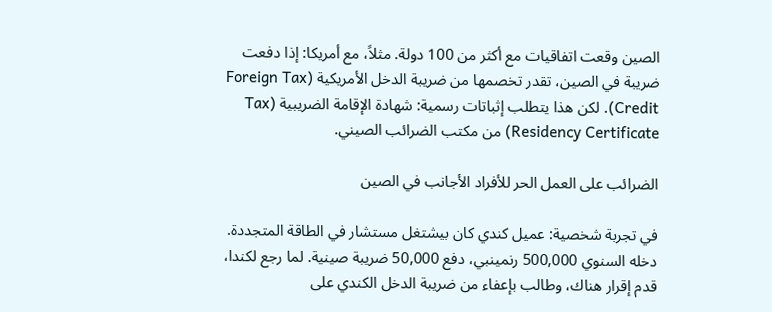الصين وقعت اتفاقيات مع أكثر من 100 دولة. مثلاً، مع أمريكا: إذا دفعت ضريبة في الصين، تقدر تخصمها من ضريبة الدخل الأمريكية (Foreign Tax Credit). لكن هذا يتطلب إثباتات رسمية: شهادة الإقامة الضريبية (Tax Residency Certificate) من مكتب الضرائب الصيني.

الضرائب على العمل الحر للأفراد الأجانب في الصين

في تجربة شخصية: عميل كندي كان بيشتغل مستشار في الطاقة المتجددة. دخله السنوي 500,000 رنمينبي، دفع 50,000 ضريبة صينية. لما رجع لكندا، قدم إقرار هناك، وطالب بإعفاء من ضريبة الدخل الكندي على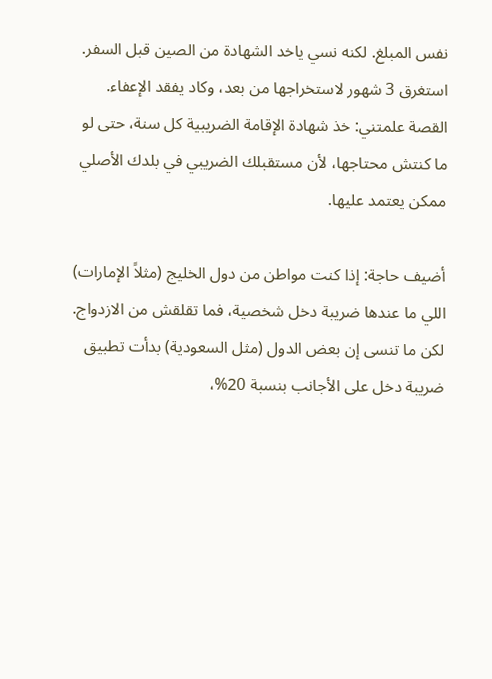نفس المبلغ. لكنه نسي ياخد الشهادة من الصين قبل السفر. استغرق 3 شهور لاستخراجها من بعد، وكاد يفقد الإعفاء. القصة علمتني: خذ شهادة الإقامة الضريبية كل سنة، حتى لو ما كنتش محتاجها، لأن مستقبلك الضريبي في بلدك الأصلي ممكن يعتمد عليها.

أضيف حاجة: إذا كنت مواطن من دول الخليج (مثلاً الإمارات) اللي ما عندها ضريبة دخل شخصية، فما تقلقش من الازدواج. لكن ما تنسى إن بعض الدول (مثل السعودية) بدأت تطبيق ضريبة دخل على الأجانب بنسبة 20%،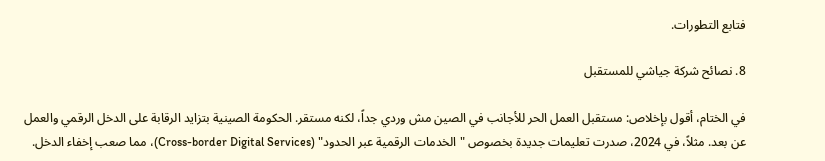فتابع التطورات.

8. نصائح شركة جياشي للمستقبل

في الختام، أقول بإخلاص: مستقبل العمل الحر للأجانب في الصين مش وردي جداً، لكنه مستقر. الحكومة الصينية بتزايد الرقابة على الدخل الرقمي والعمل عن بعد. مثلاً، في 2024، صدرت تعليمات جديدة بخصوص "الخدمات الرقمية عبر الحدود" (Cross-border Digital Services)، مما صعب إخفاء الدخل.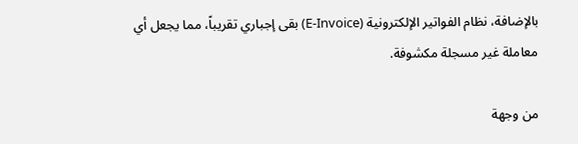بالإضافة، نظام الفواتير الإلكترونية (E-Invoice) بقى إجباري تقريباً، مما يجعل أي معاملة غير مسجلة مكشوفة.

من وجهة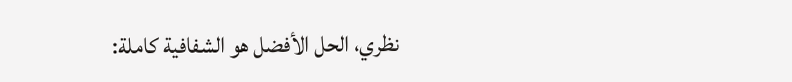نظري، الحل الأفضل هو الشفافية كاملة: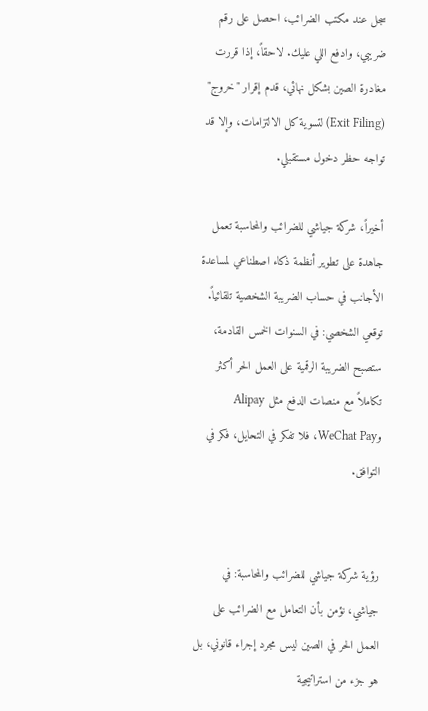سجل عند مكتب الضرائب، احصل على رقم ضريبي، وادفع اللي عليك. لاحقاً، إذا قررت مغادرة الصين بشكل نهائي، قدم إقرار "خروج" (Exit Filing) لتسوية كل الالتزامات، وإلا قد تواجه حظر دخول مستقبلي.

أخيراً، شركة جياشي للضرائب والمحاسبة تعمل جاهدة على تطوير أنظمة ذكاء اصطناعي لمساعدة الأجانب في حساب الضريبة الشخصية تلقائياً. توقعي الشخصي: في السنوات الخمس القادمة، ستصبح الضريبة الرقمية على العمل الحر أكثر تكاملاً مع منصات الدفع مثل Alipay وWeChat Pay، فلا تفكر في التحايل، فكر في التوافق.


رؤية شركة جياشي للضرائب والمحاسبة: في جياشي، نؤمن بأن التعامل مع الضرائب على العمل الحر في الصين ليس مجرد إجراء قانوني، بل هو جزء من استراتيجية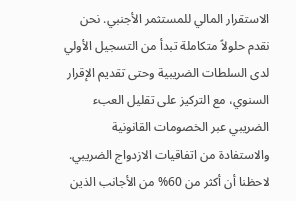الاستقرار المالي للمستثمر الأجنبي. نحن نقدم حلولاً متكاملة تبدأ من التسجيل الأولي لدى السلطات الضريبية وحتى تقديم الإقرار السنوي، مع التركيز على تقليل العبء الضريبي عبر الخصومات القانونية والاستفادة من اتفاقيات الازدواج الضريبي. لاحظنا أن أكثر من 60% من الأجانب الذين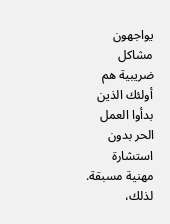يواجهون مشاكل ضريبية هم أولئك الذين بدأوا العمل الحر بدون استشارة مهنية مسبقة. لذلك،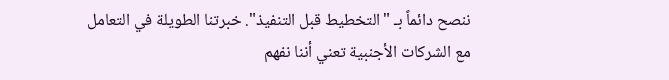ننصح دائماً بـ "التخطيط قبل التنفيذ". خبرتنا الطويلة في التعامل مع الشركات الأجنبية تعني أننا نفهم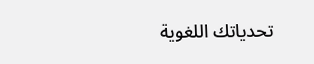تحدياتك اللغوية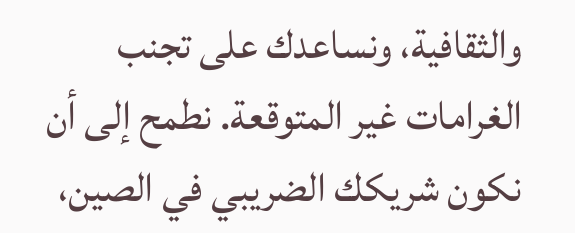والثقافية، ونساعدك على تجنب الغرامات غير المتوقعة. نطمح إلى أن نكون شريكك الضريبي في الصين،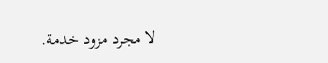لا مجرد مزود خدمة.